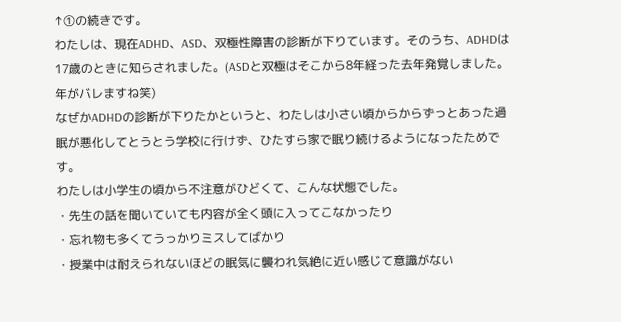↑①の続きです。
わたしは、現在ADHD、ASD、双極性障害の診断が下りています。そのうち、ADHDは17歳のときに知らされました。(ASDと双極はそこから8年経った去年発覚しました。年がバレますね笑)
なぜかADHDの診断が下りたかというと、わたしは小さい頃からからずっとあった過眠が悪化してとうとう学校に行けず、ひたすら家で眠り続けるようになったためです。
わたしは小学生の頃から不注意がひどくて、こんな状態でした。
・先生の話を聞いていても内容が全く頭に入ってこなかったり
・忘れ物も多くてうっかりミスしてばかり
・授業中は耐えられないほどの眠気に襲われ気絶に近い感じて意識がない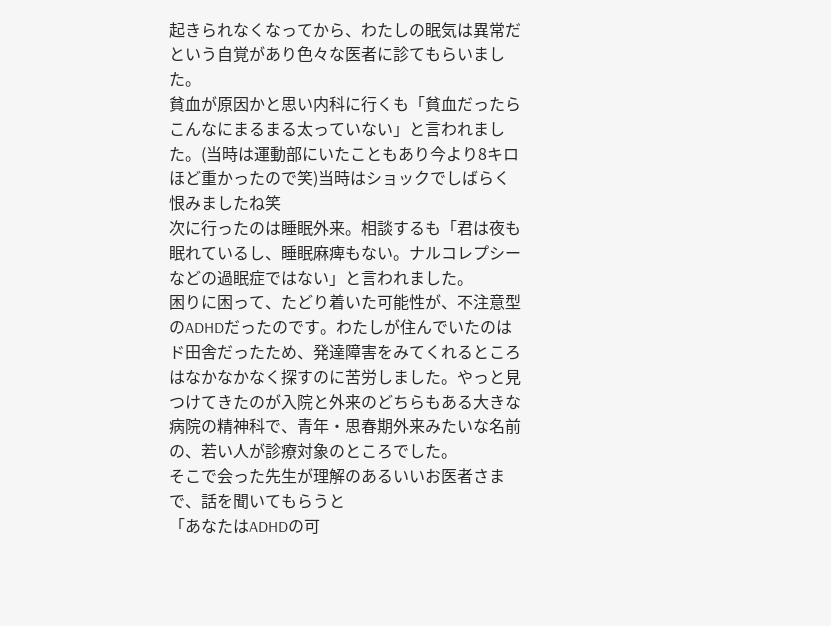起きられなくなってから、わたしの眠気は異常だという自覚があり色々な医者に診てもらいました。
貧血が原因かと思い内科に行くも「貧血だったらこんなにまるまる太っていない」と言われました。(当時は運動部にいたこともあり今より8キロほど重かったので笑)当時はショックでしばらく恨みましたね笑
次に行ったのは睡眠外来。相談するも「君は夜も眠れているし、睡眠麻痺もない。ナルコレプシーなどの過眠症ではない」と言われました。
困りに困って、たどり着いた可能性が、不注意型のADHDだったのです。わたしが住んでいたのはド田舎だったため、発達障害をみてくれるところはなかなかなく探すのに苦労しました。やっと見つけてきたのが入院と外来のどちらもある大きな病院の精神科で、青年・思春期外来みたいな名前の、若い人が診療対象のところでした。
そこで会った先生が理解のあるいいお医者さまで、話を聞いてもらうと
「あなたはADHDの可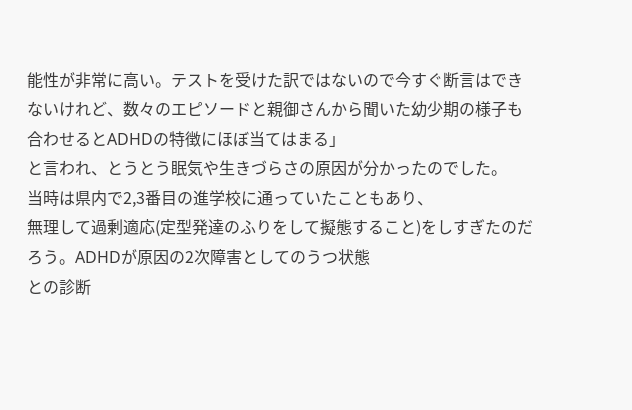能性が非常に高い。テストを受けた訳ではないので今すぐ断言はできないけれど、数々のエピソードと親御さんから聞いた幼少期の様子も合わせるとADHDの特徴にほぼ当てはまる」
と言われ、とうとう眠気や生きづらさの原因が分かったのでした。
当時は県内で2,3番目の進学校に通っていたこともあり、
無理して過剰適応(定型発達のふりをして擬態すること)をしすぎたのだろう。ADHDが原因の2次障害としてのうつ状態
との診断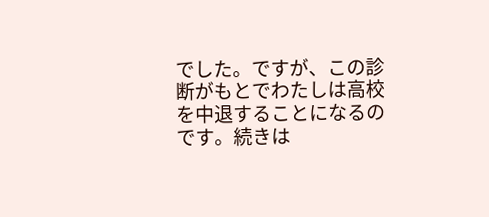でした。ですが、この診断がもとでわたしは高校を中退することになるのです。続きは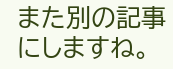また別の記事にしますね。